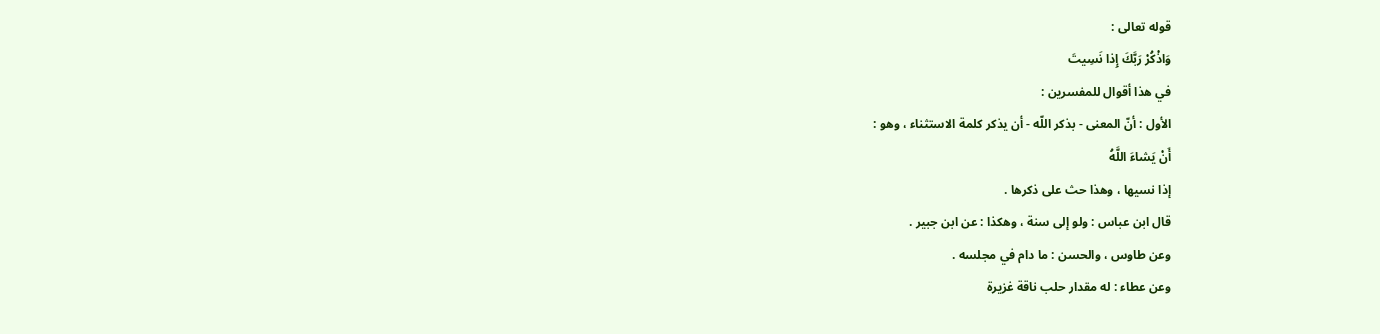قوله تعالى :
وَاذْكُرْ رَبَّكَ إِذا نَسِيتَ
في هذا أقوال للمفسرين :
الأول : أنّ المعنى - بذكر اللّه - أن يذكر كلمة الاستثناء ، وهو :
أَنْ يَشاءَ اللَّهُ
إذا نسيها ، وهذا حث على ذكرها .
قال ابن عباس : ولو إلى سنة ، وهكذا : عن ابن جبير .
وعن طاوس ، والحسن : ما دام في مجلسه .
وعن عطاء : له مقدار حلب ناقة غزيرة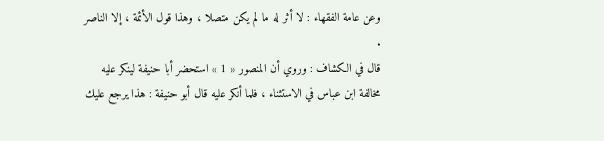وعن عامة الفقهاء : لا أثر له ما لم يكن متصلا ، وهذا قول الأئمة ، إلا الناصر .
قال في الكشاف : وروي أن المنصور « 1 » استحضر أبا حنيفة لينكر عليه مخالفة ابن عباس في الاستثناء ، فلما أنكر عليه قال أبو حنيفة : هذا يرجع عليك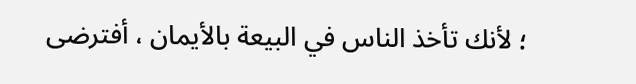؛ لأنك تأخذ الناس في البيعة بالأيمان ، أفترضى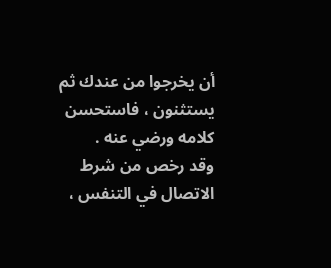أن يخرجوا من عندك ثم يستثنون ، فاستحسن كلامه ورضي عنه .
وقد رخص من شرط الاتصال في التنفس ،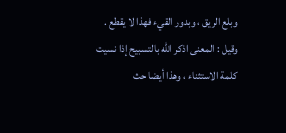وبلع الريق ، وبدور القيء فهذا لا يقطع .
وقيل : المعنى اذكر اللّه بالتسبيح إذا نسيت كلمة الاستثناء ، وهذا أيضا حث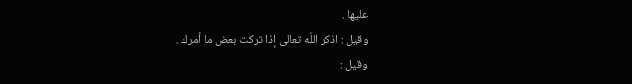عليها .
وقيل : اذكر اللّه تعالى إذا تركت بعض ما أمرك .
وقيل :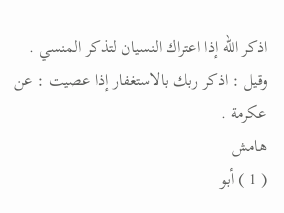اذكر اللّه إذا اعتراك النسيان لتذكر المنسي .
وقيل : اذكر ربك بالاستغفار إذا عصيت : عن عكرمة .
هامش
( 1 ) أبو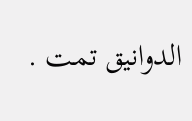الدوانيق تمت .